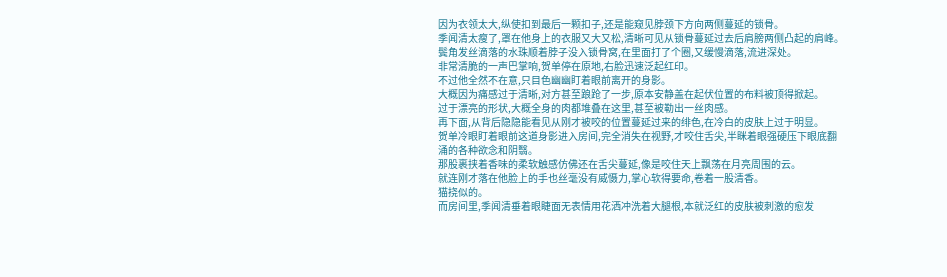因为衣领太大,纵使扣到最后一颗扣子,还是能窥见脖颈下方向两侧蔓延的锁骨。
季闻清太瘦了,罩在他身上的衣服又大又松,清晰可见从锁骨蔓延过去后肩膀两侧凸起的肩峰。
鬓角发丝滴落的水珠顺着脖子没入锁骨窝,在里面打了个圈,又缓慢滴落,流进深处。
非常清脆的一声巴掌响,贺单停在原地,右脸迅速泛起红印。
不过他全然不在意,只目色幽幽盯着眼前离开的身影。
大概因为痛感过于清晰,对方甚至踉跄了一步,原本安静盖在起伏位置的布料被顶得掀起。
过于漂亮的形状,大概全身的肉都堆叠在这里,甚至被勒出一丝肉感。
再下面,从背后隐隐能看见从刚才被咬的位置蔓延过来的绯色,在冷白的皮肤上过于明显。
贺单冷眼盯着眼前这道身影进入房间,完全消失在视野,才咬住舌尖,半眯着眼强硬压下眼底翻涌的各种欲念和阴翳。
那股裹挟着香味的柔软触感仿佛还在舌尖蔓延,像是咬住天上飘荡在月亮周围的云。
就连刚才落在他脸上的手也丝毫没有威慑力,掌心软得要命,卷着一股清香。
猫挠似的。
而房间里,季闻清垂着眼睫面无表情用花洒冲洗着大腿根,本就泛红的皮肤被刺激的愈发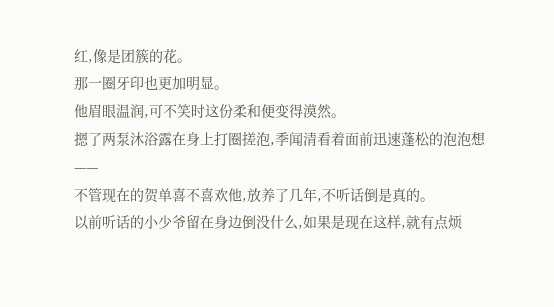红,像是团簇的花。
那一圈牙印也更加明显。
他眉眼温润,可不笑时这份柔和便变得漠然。
摁了两泵沐浴露在身上打圈搓泡,季闻清看着面前迅速蓬松的泡泡想——
不管现在的贺单喜不喜欢他,放养了几年,不听话倒是真的。
以前听话的小少爷留在身边倒没什么,如果是现在这样,就有点烦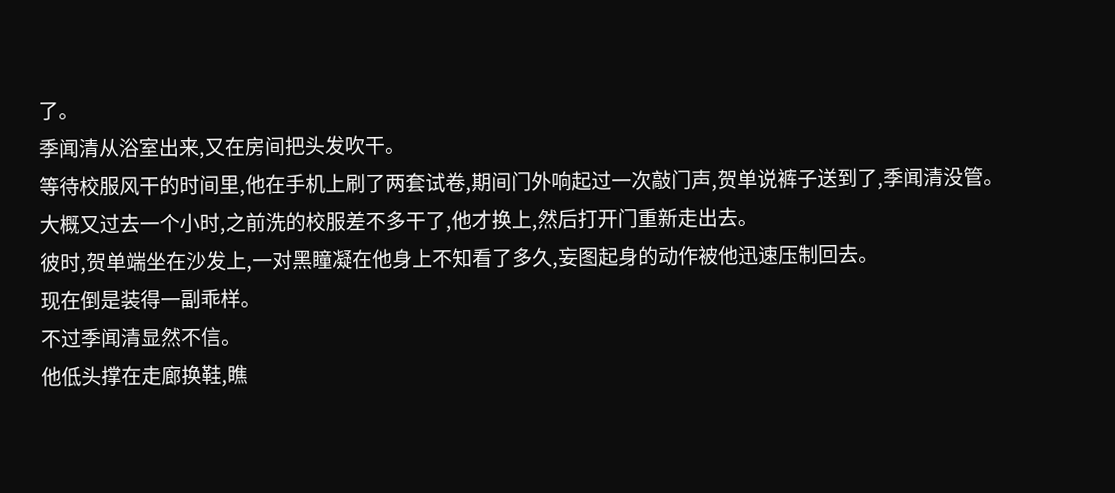了。
季闻清从浴室出来,又在房间把头发吹干。
等待校服风干的时间里,他在手机上刷了两套试卷,期间门外响起过一次敲门声,贺单说裤子送到了,季闻清没管。
大概又过去一个小时,之前洗的校服差不多干了,他才换上,然后打开门重新走出去。
彼时,贺单端坐在沙发上,一对黑瞳凝在他身上不知看了多久,妄图起身的动作被他迅速压制回去。
现在倒是装得一副乖样。
不过季闻清显然不信。
他低头撑在走廊换鞋,瞧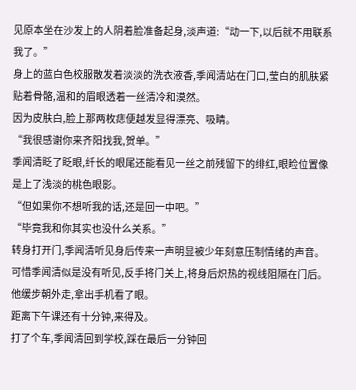见原本坐在沙发上的人阴着脸准备起身,淡声道:“动一下,以后就不用联系我了。”
身上的蓝白色校服散发着淡淡的洗衣液香,季闻清站在门口,莹白的肌肤紧贴着骨骼,温和的眉眼透着一丝清冷和漠然。
因为皮肤白,脸上那两枚痣便越发显得漂亮、吸睛。
“我很感谢你来齐阳找我,贺单。”
季闻清眨了眨眼,纤长的眼尾还能看见一丝之前残留下的绯红,眼睑位置像是上了浅淡的桃色眼影。
“但如果你不想听我的话,还是回一中吧。”
“毕竟我和你其实也没什么关系。”
转身打开门,季闻清听见身后传来一声明显被少年刻意压制情绪的声音。
可惜季闻清似是没有听见,反手将门关上,将身后炽热的视线阻隔在门后。
他缓步朝外走,拿出手机看了眼。
距离下午课还有十分钟,来得及。
打了个车,季闻清回到学校,踩在最后一分钟回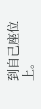到自己座位上。